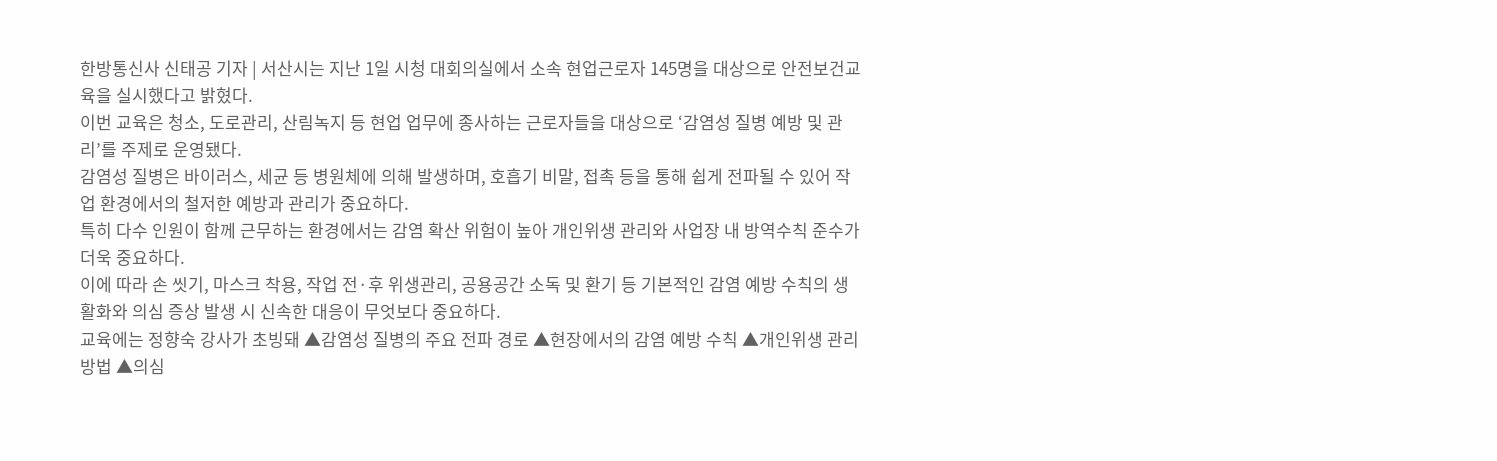한방통신사 신태공 기자 | 서산시는 지난 1일 시청 대회의실에서 소속 현업근로자 145명을 대상으로 안전보건교육을 실시했다고 밝혔다.
이번 교육은 청소, 도로관리, 산림녹지 등 현업 업무에 종사하는 근로자들을 대상으로 ‘감염성 질병 예방 및 관리’를 주제로 운영됐다.
감염성 질병은 바이러스, 세균 등 병원체에 의해 발생하며, 호흡기 비말, 접촉 등을 통해 쉽게 전파될 수 있어 작업 환경에서의 철저한 예방과 관리가 중요하다.
특히 다수 인원이 함께 근무하는 환경에서는 감염 확산 위험이 높아 개인위생 관리와 사업장 내 방역수칙 준수가 더욱 중요하다.
이에 따라 손 씻기, 마스크 착용, 작업 전·후 위생관리, 공용공간 소독 및 환기 등 기본적인 감염 예방 수칙의 생활화와 의심 증상 발생 시 신속한 대응이 무엇보다 중요하다.
교육에는 정향숙 강사가 초빙돼 ▲감염성 질병의 주요 전파 경로 ▲현장에서의 감염 예방 수칙 ▲개인위생 관리 방법 ▲의심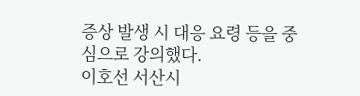증상 발생 시 대응 요령 등을 중심으로 강의했다.
이호선 서산시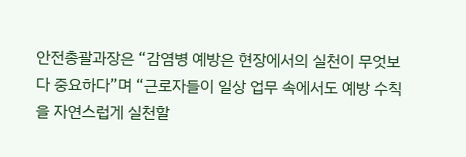안전총괄과장은 “감염병 예방은 현장에서의 실천이 무엇보다 중요하다”며 “근로자들이 일상 업무 속에서도 예방 수칙을 자연스럽게 실천할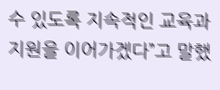수 있도록 지속적인 교육과 지원을 이어가겠다”고 말했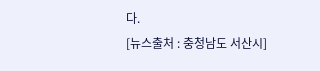다.
[뉴스출처 : 충청남도 서산시]